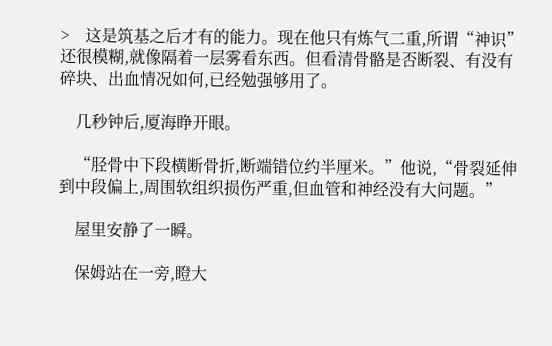>    这是筑基之后才有的能力。现在他只有炼气二重,所谓“神识”还很模糊,就像隔着一层雾看东西。但看清骨骼是否断裂、有没有碎块、出血情况如何,已经勉强够用了。

    几秒钟后,厦海睁开眼。

    “胫骨中下段横断骨折,断端错位约半厘米。”他说,“骨裂延伸到中段偏上,周围软组织损伤严重,但血管和神经没有大问题。”

    屋里安静了一瞬。

    保姆站在一旁,瞪大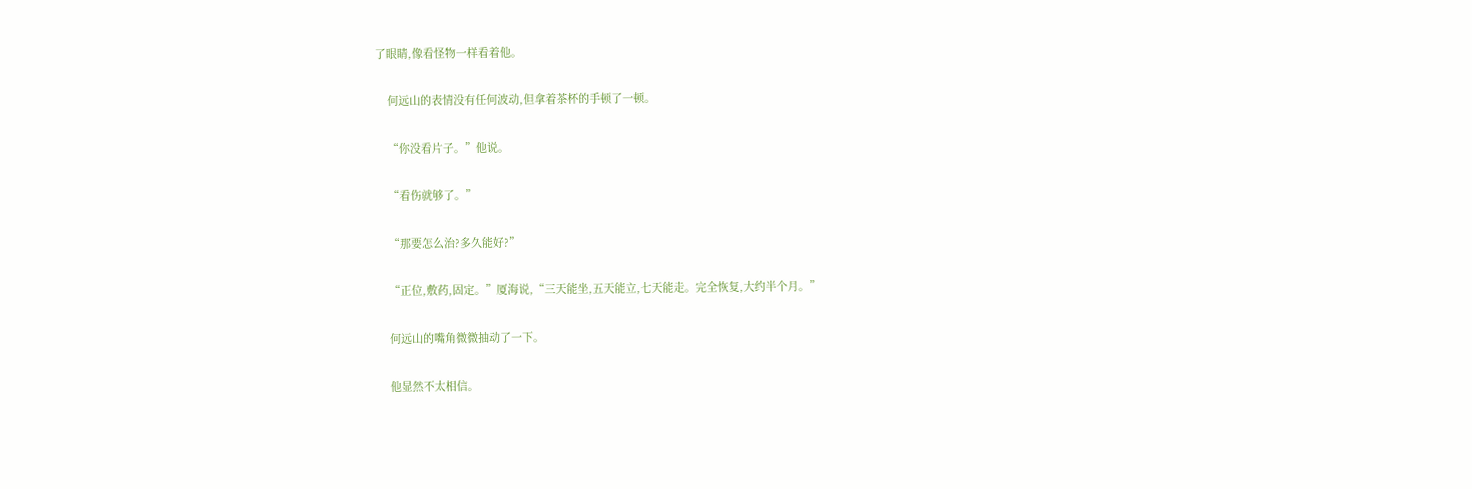了眼睛,像看怪物一样看着他。

    何远山的表情没有任何波动,但拿着茶杯的手顿了一顿。

    “你没看片子。”他说。

    “看伤就够了。”

    “那要怎么治?多久能好?”

    “正位,敷药,固定。”厦海说,“三天能坐,五天能立,七天能走。完全恢复,大约半个月。”

    何远山的嘴角微微抽动了一下。

    他显然不太相信。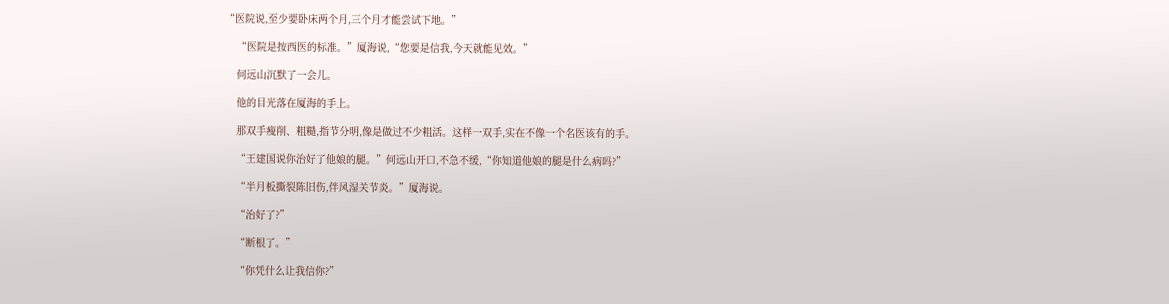“医院说,至少要卧床两个月,三个月才能尝试下地。”

    “医院是按西医的标准。”厦海说,“您要是信我,今天就能见效。”

    何远山沉默了一会儿。

    他的目光落在厦海的手上。

    那双手瘦削、粗糙,指节分明,像是做过不少粗活。这样一双手,实在不像一个名医该有的手。

    “王建国说你治好了他娘的腿。”何远山开口,不急不缓,“你知道他娘的腿是什么病吗?”

    “半月板撕裂陈旧伤,伴风湿关节炎。”厦海说。

    “治好了?”

    “断根了。”

    “你凭什么让我信你?”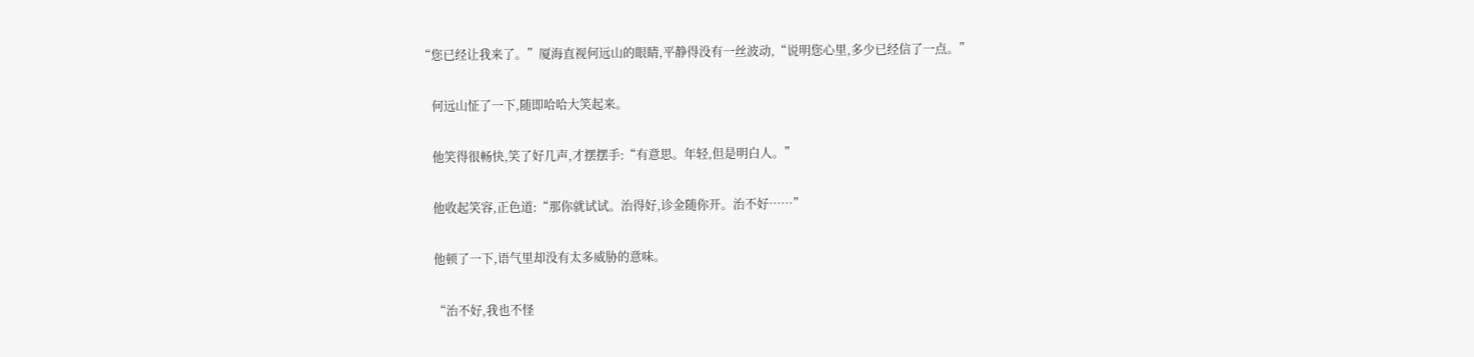“您已经让我来了。”厦海直视何远山的眼睛,平静得没有一丝波动,“说明您心里,多少已经信了一点。”

    何远山怔了一下,随即哈哈大笑起来。

    他笑得很畅快,笑了好几声,才摆摆手:“有意思。年轻,但是明白人。”

    他收起笑容,正色道:“那你就试试。治得好,诊金随你开。治不好……”

    他顿了一下,语气里却没有太多威胁的意味。

    “治不好,我也不怪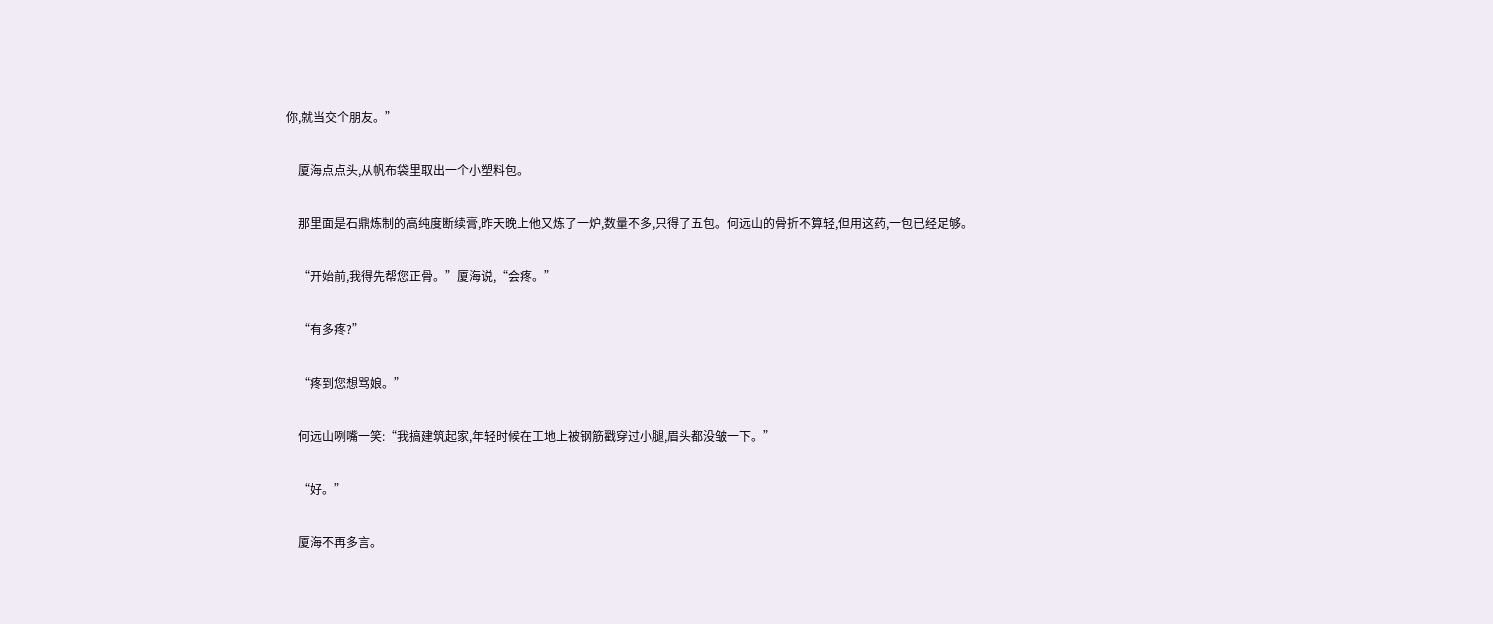你,就当交个朋友。”

    厦海点点头,从帆布袋里取出一个小塑料包。

    那里面是石鼎炼制的高纯度断续膏,昨天晚上他又炼了一炉,数量不多,只得了五包。何远山的骨折不算轻,但用这药,一包已经足够。

    “开始前,我得先帮您正骨。”厦海说,“会疼。”

    “有多疼?”

    “疼到您想骂娘。”

    何远山咧嘴一笑:“我搞建筑起家,年轻时候在工地上被钢筋戳穿过小腿,眉头都没皱一下。”

    “好。”

    厦海不再多言。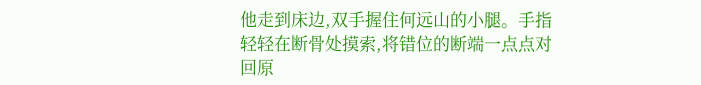他走到床边,双手握住何远山的小腿。手指轻轻在断骨处摸索,将错位的断端一点点对回原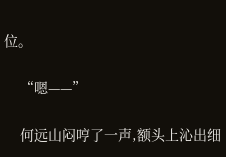位。

    “嗯——”

    何远山闷哼了一声,额头上沁出细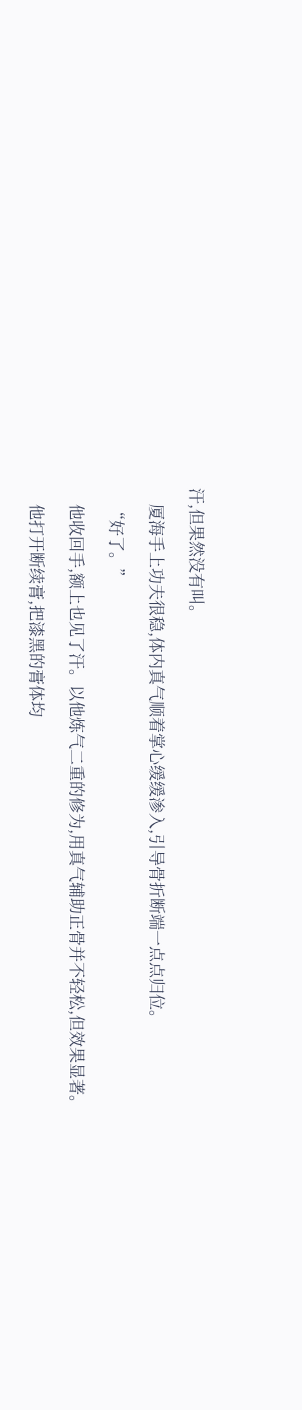汗,但果然没有叫。

    厦海手上功夫很稳,体内真气顺着掌心缓缓渗入,引导骨折断端一点点归位。

    “好了。”

    他收回手,额上也见了汗。以他炼气二重的修为,用真气辅助正骨并不轻松,但效果显著。

    他打开断续膏,把漆黑的膏体均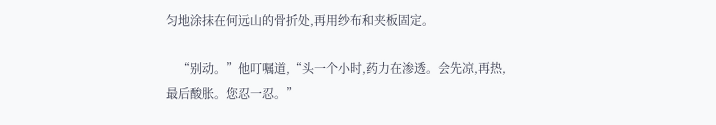匀地涂抹在何远山的骨折处,再用纱布和夹板固定。

    “别动。”他叮嘱道,“头一个小时,药力在渗透。会先凉,再热,最后酸胀。您忍一忍。”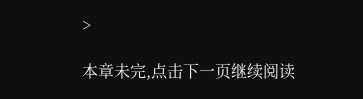>

本章未完,点击下一页继续阅读